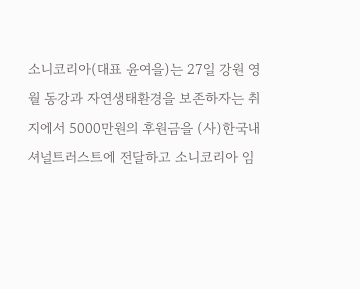소니코리아(대표 윤여을)는 27일 강원 영월 동강과 자연생태환경을 보존하자는 취지에서 5000만원의 후원금을 (사)한국내셔널트러스트에 전달하고 소니코리아 임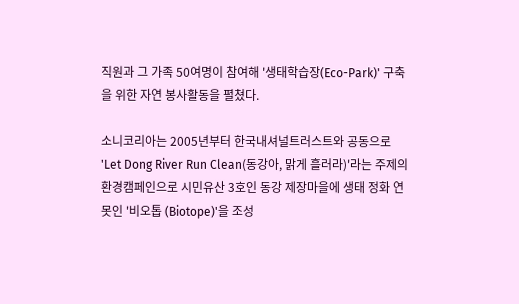직원과 그 가족 50여명이 참여해 '생태학습장(Eco-Park)' 구축을 위한 자연 봉사활동을 펼쳤다.

소니코리아는 2005년부터 한국내셔널트러스트와 공동으로 'Let Dong River Run Clean(동강아, 맑게 흘러라)'라는 주제의 환경캠페인으로 시민유산 3호인 동강 제장마을에 생태 정화 연못인 '비오톱 (Biotope)'을 조성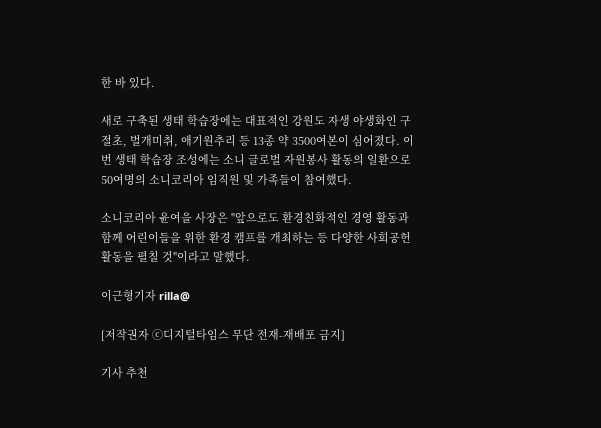한 바 있다.

새로 구축된 생태 학습장에는 대표적인 강원도 자생 야생화인 구절초, 벌개미취, 애기원추리 등 13종 약 3500여본이 심어졌다. 이번 생태 학습장 조성에는 소니 글로벌 자원봉사 활동의 일환으로 50여명의 소니코리아 임직원 및 가족들이 참여했다.

소니코리아 윤여을 사장은 "앞으로도 환경친화적인 경영 활동과 함께 어린이들을 위한 환경 캠프를 개최하는 등 다양한 사회공헌 활동을 펼칠 것"이라고 말했다.

이근형기자 rilla@

[저작권자 ⓒ디지털타임스 무단 전재-재배포 금지]

기사 추천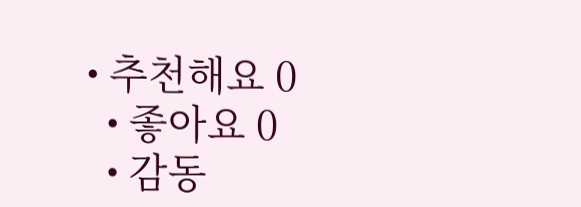• 추천해요 0
  • 좋아요 0
  • 감동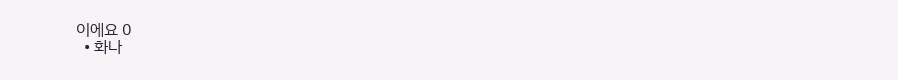이에요 0
  • 화나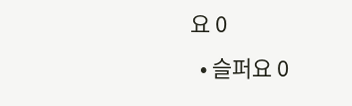요 0
  • 슬퍼요 0